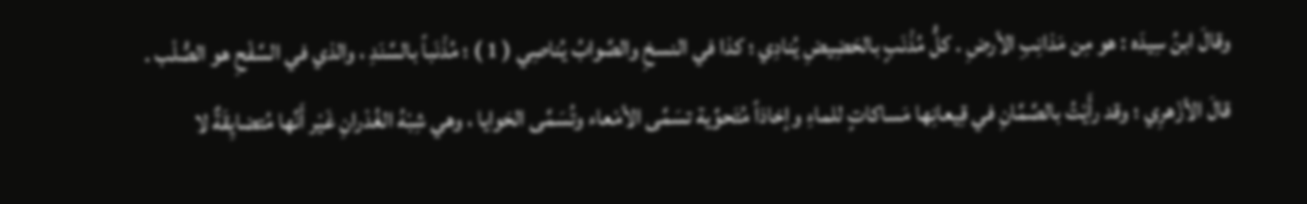وقالَ ابنُ سِيدَه : هو مِن مَذانِبِ الأرضِ . كلُّ مُذْنَبٍ بالحَضِيضِ يُنادِي ؛ كذا في النسخِ والصَّوابُ يُناصِي ( 1 ) ؛ مُذْنَباً بالسَّنَدِ ، والذي في السَّفْحِ هو الصُّلْب .
قالَ الأزْهرِي ؛ وقد رأَيْتُ بالصَّمَّانِ في قِيعانِها مَساكاتٍ للماءِ وإخاذاً مُتَحوِّية تسَمَّى الأمْعاء وتُسَمَّى الحَوايا ، وهي شِبْهُ الغُدْرانِ غَيْر أَنَّها مُتضايِقَةٌ لا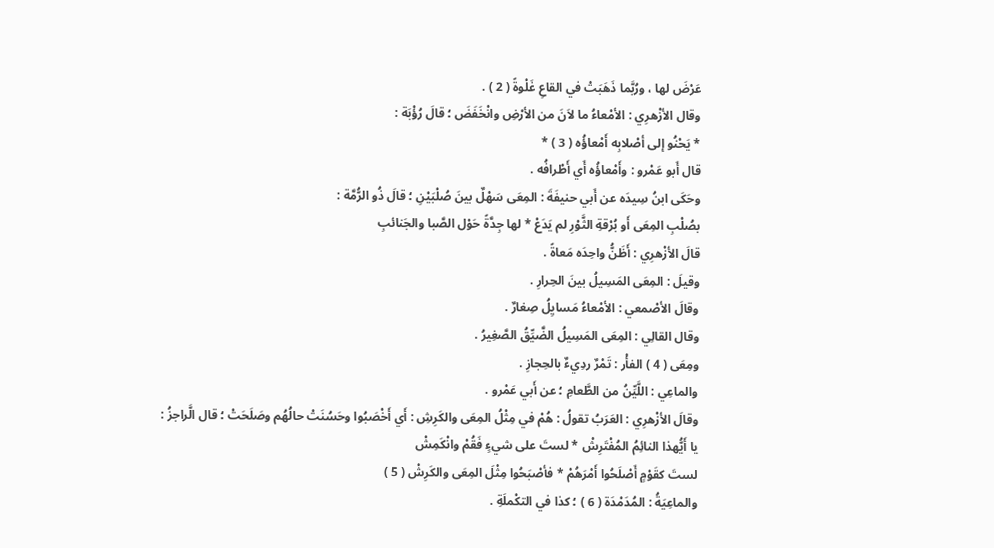عَرْضَ لها ، ورُبَّما ذَهَبَتْ في القاعِ غَلْوةً ( 2 ) .
وقال الأزْهرِي : الأمْعاءُ ما لاَنَ من الأرْضِ وانْخَفَضَ ؛ قالَ رُؤْبَة :
* يَحْنُو إلى أصْلابِه أَمْعاؤُه ( 3 ) *
قال أَبو عَمْرو : وأَمْعاؤُه أَي أَطْرافُه .
وحَكَى ابنُ سِيدَه عن أَبي حنيفَةَ : المِعَى سَهْلٌ بينَ صُلْبَيْنِ ؛ قالَ ذُو الرُّمَّة :
بصُلْبِ المِعَى أَو بُرْقةِ الثَّوْرِ لم يَدَعْ * لها جِدَّةً حَوْل الصَّبا والجَنائبِ
قالَ الأزْهرِي : أَظَنُّ واحِدَه مَعاةً .
وقيلَ : المِعَى المَسِيلُ بينَ الحِرارِ .
وقالَ الأصْمعي : الأمْعاءُ مَسايِلُ صِغارٌ .
وقال القالِي : المِعَى المَسِيلُ الضَّيِّقُ الصَّغِيرُ .
ومِعَى ( 4 ) الفأْر : تَمْرٌ ردِيءٌ بالحِجازِ .
والماعِي : اللَّيِّنُ من الطَّعامِ ؛ عن أَبي عَمْرو .
وقالَ الأزْهرِي : العَرَبُ تقولُ : هُمْ في مِثْلُ المِعَى والكَرِشِ : أَي أَخْصَبُوا وحَسُنَتْ حالُهُم وصَلَحَتْ ؛ قال الَّراجزُ :
يا أَيُّهذا النائِمُ المُفْتَرِشْ * لستَ على شيءٍ فَقُمْ وانْكَمِشْ
لستَ كقَوْمٍ أَصْلَحُوا أَمْرَهُمْ * فأصْبَحُوا مِثْلَ المِعَى والكَرِشْ ( 5 )
والماعِيَةُ : المُدَمْدَة ( 6 ) ؛ كذا في التكْملَةِ .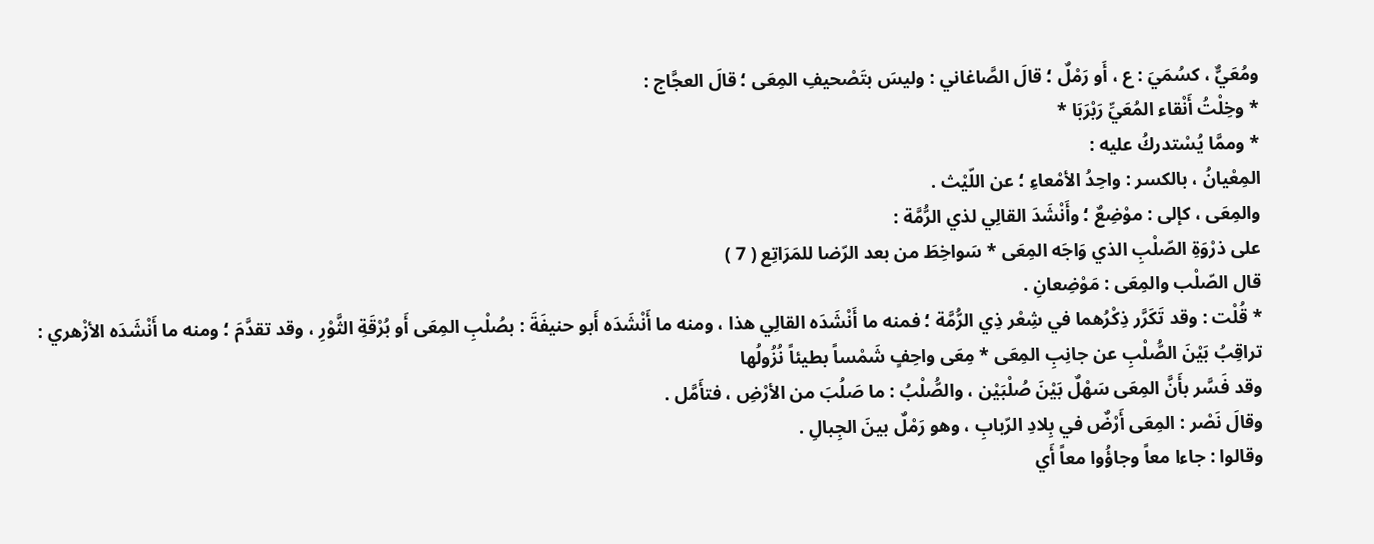ومُعَيٌّ ، كسُمَيَ : ع ، أَو رَمْلٌ ؛ قالَ الصَّاغاني : وليسَ بتَصْحيفِ المِعَى ؛ قالَ العجَّاج :
* وخِلْتُ أَنْقاء المُعَيِّ رَبْرَبَا *
* وممَّا يُسْتدركُ عليه :
المِعْيانُ ، بالكسر : واحِدُ الأمْعاءِ ؛ عن اللّيْث .
والمِعَى ، كإلى : موْضِعٌ ؛ وأَنْشَدَ القالِي لذي الرُّمَّة :
على ذرْوَةِ الصّلْبِ الذي وَاجَه المِعَى * سَواخِطَ من بعد الرّضا للمَرَاتِع ( 7 )
قال الصّلْب والمِعَى : مَوْضِعانِ .
* قُلْت : وقد تَكَرَّر ذِكْرُهما في شِعْر ذِي الرُّمَّة ؛ فمنه ما أَنْشَدَه القالِي هذا ، ومنه ما أَنْشَدَه أَبو حنيفَةَ : بصُلْبِ المِعَى أَو بُرْقَةِ الثَّوْرِ ، وقد تقدَّمَ ؛ ومنه ما أَنْشَدَه الأزْهري :
تراقِبُ بَيْنَ الصُّلْبِ عن جانِبِ المِعَى * مِعَى واحِفٍ شَمْساً بطيئاً نُزُولُها
وقد فَسَّر بأَنَّ المِعَى سَهْلٌ بَيْنَ صُلْبَيْن ، والصُّلْبُ : ما صَلُبَ من الأرْضِ ، فتأَمَّل .
وقالَ نَصْر : المِعَى أَرْضٌ في بِلادِ الرّبابِ ، وهو رَمْلٌ بينَ الجِبالِ .
وقالوا : جاءا معاً وجاؤُوا معاً أَي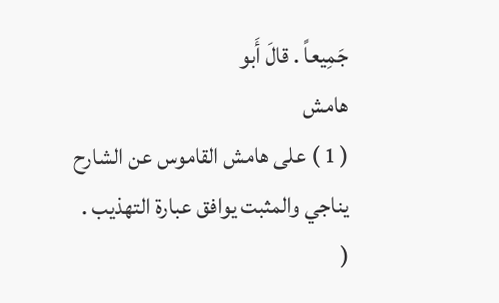جَمِيعاً . قالَ أَبو
هامش
( 1 ) على هامش القاموس عن الشارح يناجي والمثبت يوافق عبارة التهذيب .
(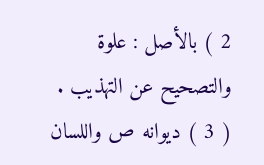2 ) بالأصل : علوة والتصحيح عن التهذيب .
( 3 ) ديوانه ص واللسان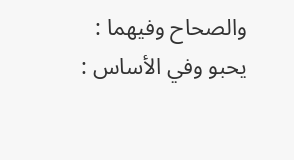والصحاح وفيهما : يحبو وفي الأساس :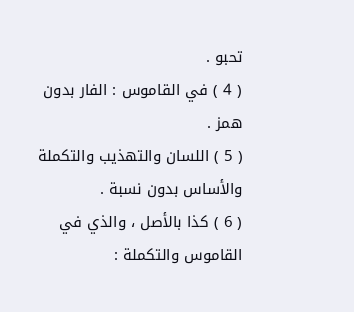تحبو .
( 4 ) في القاموس : الفار بدون همز .
( 5 ) اللسان والتهذيب والتكملة والأساس بدون نسبة .
( 6 ) كذا بالأصل ، والذي في القاموس والتكملة :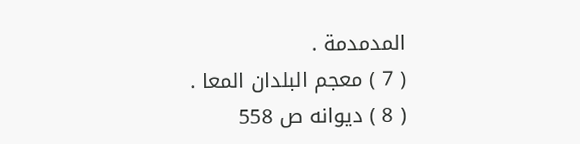المدمدمة .
( 7 ) معجم البلدان المعا .
( 8 ) ديوانه ص 558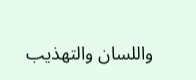واللسان والتهذيب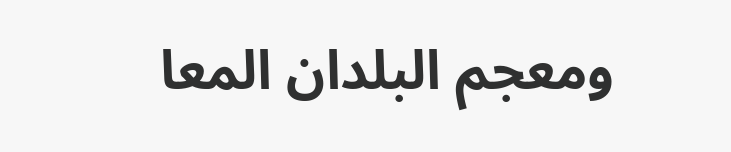ومعجم البلدان المعا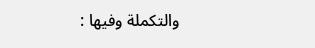والتكملة وفيها :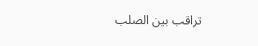تراقب بين الصلب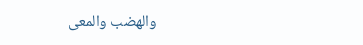والهضب والمعى